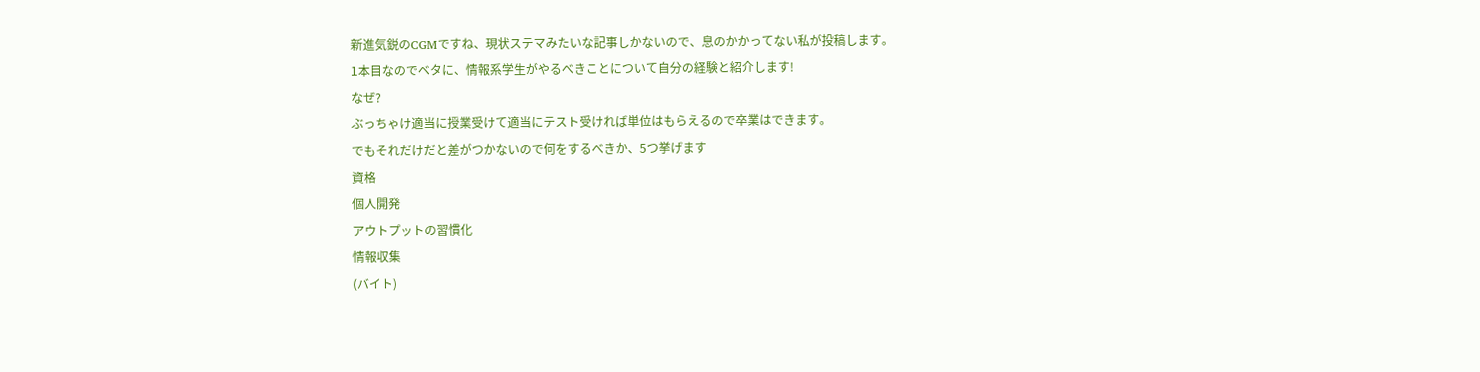新進気鋭のCGMですね、現状ステマみたいな記事しかないので、息のかかってない私が投稿します。
1本目なのでベタに、情報系学生がやるべきことについて自分の経験と紹介します!
なぜ?
ぶっちゃけ適当に授業受けて適当にテスト受ければ単位はもらえるので卒業はできます。
でもそれだけだと差がつかないので何をするべきか、5つ挙げます
資格
個人開発
アウトプットの習慣化
情報収集
(バイト)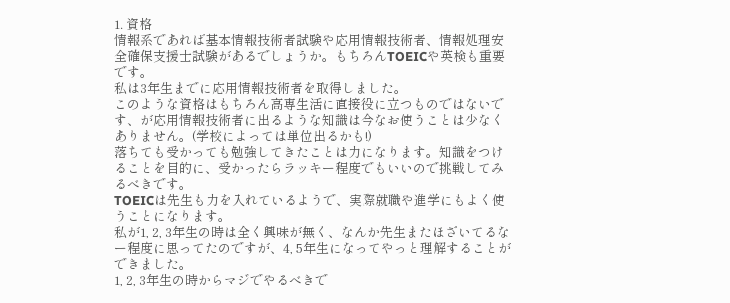1. 資格
情報系であれば基本情報技術者試験や応用情報技術者、情報処理安全確保支援士試験があるでしょうか。もちろんTOEICや英検も重要です。
私は3年生までに応用情報技術者を取得しました。
このような資格はもちろん高専生活に直接役に立つものではないです、が応用情報技術者に出るような知識は今なお使うことは少なくありません。(学校によっては単位出るかも!)
落ちても受かっても勉強してきたことは力になります。知識をつけることを目的に、受かったらラッキー程度でもいいので挑戦してみるべきです。
TOEICは先生も力を入れているようで、実際就職や進学にもよく使うことになります。
私が1, 2, 3年生の時は全く興味が無く、なんか先生またほざいてるなー程度に思ってたのですが、4, 5年生になってやっと理解することができました。
1, 2, 3年生の時からマジでやるべきで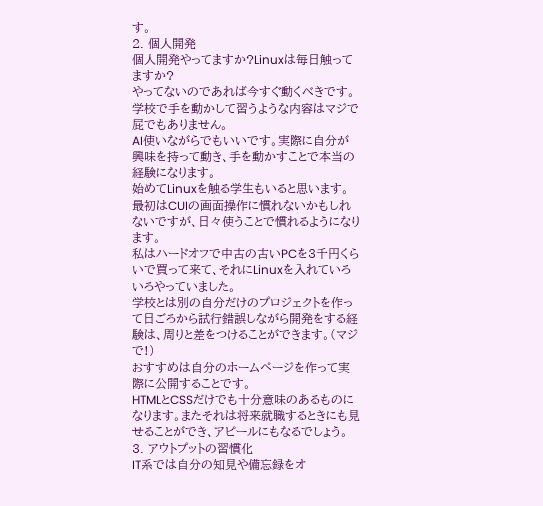す。
2. 個人開発
個人開発やってますか?Linuxは毎日触ってますか?
やってないのであれば今すぐ動くべきです。学校で手を動かして習うような内容はマジで屁でもありません。
AI使いながらでもいいです。実際に自分が興味を持って動き、手を動かすことで本当の経験になります。
始めてLinuxを触る学生もいると思います。最初はCUIの画面操作に慣れないかもしれないですが、日々使うことで慣れるようになります。
私はハードオフで中古の古いPCを3千円くらいで買って来て、それにLinuxを入れていろいろやっていました。
学校とは別の自分だけのプロジェクトを作って日ごろから試行錯誤しながら開発をする経験は、周りと差をつけることができます。(マジで!)
おすすめは自分のホームページを作って実際に公開することです。
HTMLとCSSだけでも十分意味のあるものになります。またそれは将来就職するときにも見せることができ、アピールにもなるでしょう。
3. アウトプットの習慣化
IT系では自分の知見や備忘録をオ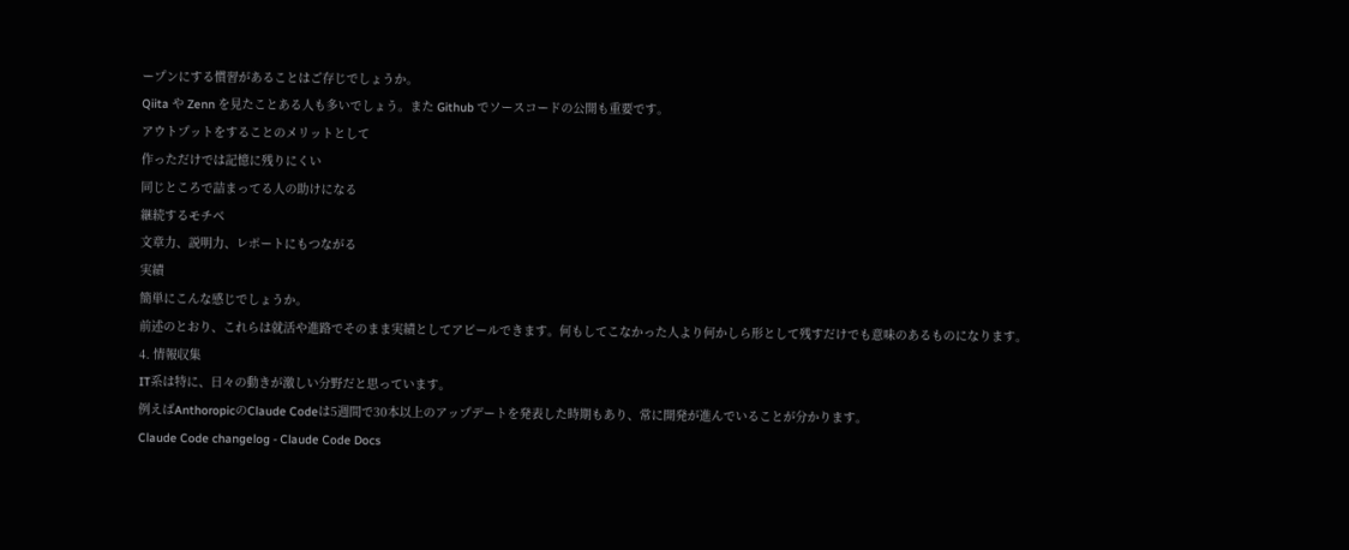ープンにする慣習があることはご存じでしょうか。
Qiita や Zenn を見たことある人も多いでしょう。また Github でソースコードの公開も重要です。
アウトプットをすることのメリットとして
作っただけでは記憶に残りにくい
同じところで詰まってる人の助けになる
継続するモチベ
文章力、説明力、レポートにもつながる
実績
簡単にこんな感じでしょうか。
前述のとおり、これらは就活や進路でそのまま実績としてアピールできます。何もしてこなかった人より何かしら形として残すだけでも意味のあるものになります。
4. 情報収集
IT系は特に、日々の動きが激しい分野だと思っています。
例えばAnthoropicのClaude Codeは5週間で30本以上のアップデートを発表した時期もあり、常に開発が進んでいることが分かります。
Claude Code changelog - Claude Code Docs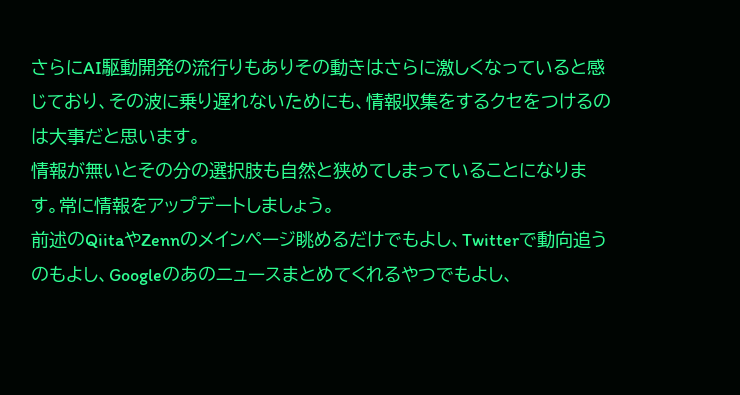さらにAI駆動開発の流行りもありその動きはさらに激しくなっていると感じており、その波に乗り遅れないためにも、情報収集をするクセをつけるのは大事だと思います。
情報が無いとその分の選択肢も自然と狭めてしまっていることになります。常に情報をアップデートしましょう。
前述のQiitaやZennのメインページ眺めるだけでもよし、Twitterで動向追うのもよし、Googleのあのニュースまとめてくれるやつでもよし、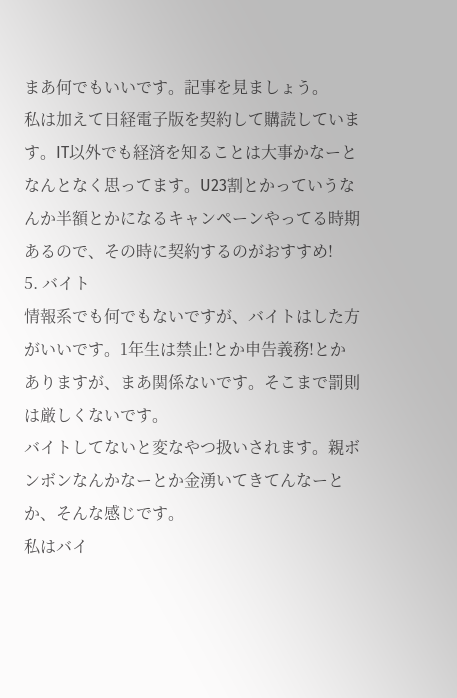まあ何でもいいです。記事を見ましょう。
私は加えて日経電子版を契約して購読しています。IT以外でも経済を知ることは大事かなーとなんとなく思ってます。U23割とかっていうなんか半額とかになるキャンペーンやってる時期あるので、その時に契約するのがおすすめ!
5. バイト
情報系でも何でもないですが、バイトはした方がいいです。1年生は禁止!とか申告義務!とかありますが、まあ関係ないです。そこまで罰則は厳しくないです。
バイトしてないと変なやつ扱いされます。親ボンボンなんかなーとか金湧いてきてんなーとか、そんな感じです。
私はバイ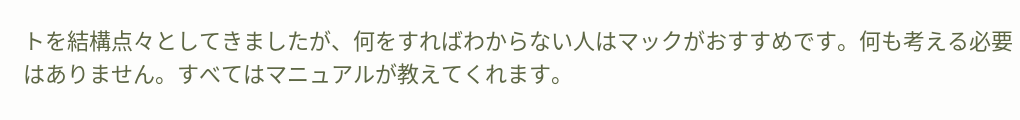トを結構点々としてきましたが、何をすればわからない人はマックがおすすめです。何も考える必要はありません。すべてはマニュアルが教えてくれます。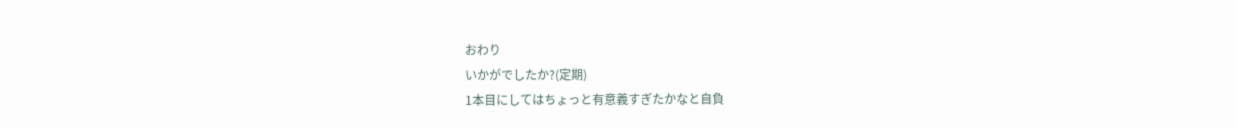おわり
いかがでしたか?(定期)
1本目にしてはちょっと有意義すぎたかなと自負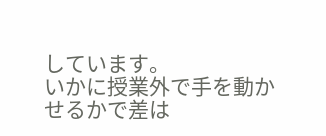しています。
いかに授業外で手を動かせるかで差は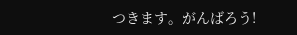つきます。がんばろう!